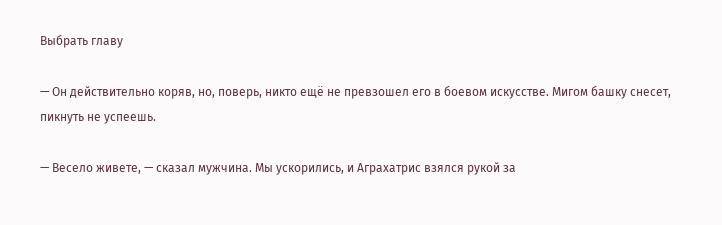Выбрать главу

— Он действительно коряв, но, поверь, никто ещё не превзошел его в боевом искусстве. Мигом башку снесет, пикнуть не успеешь.

— Весело живете, — сказал мужчина. Мы ускорились, и Аграхатрис взялся рукой за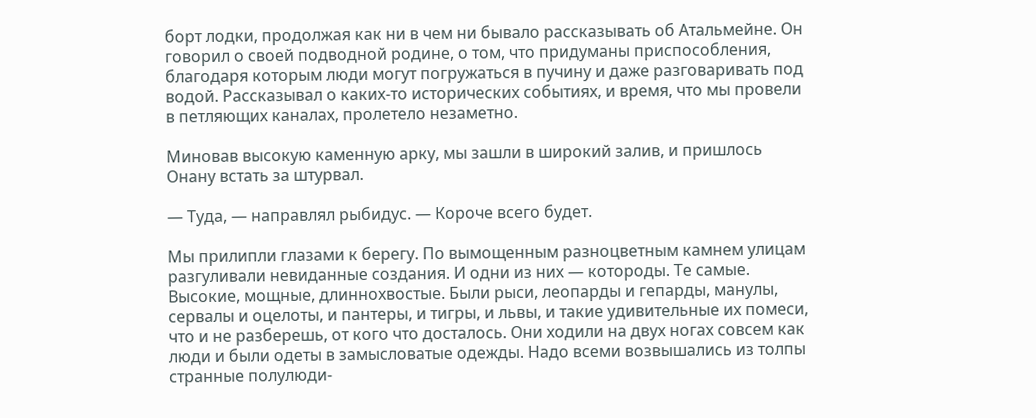борт лодки, продолжая как ни в чем ни бывало рассказывать об Атальмейне. Он говорил о своей подводной родине, о том, что придуманы приспособления, благодаря которым люди могут погружаться в пучину и даже разговаривать под водой. Рассказывал о каких-то исторических событиях, и время, что мы провели в петляющих каналах, пролетело незаметно.

Миновав высокую каменную арку, мы зашли в широкий залив, и пришлось Онану встать за штурвал.

— Туда, — направлял рыбидус. — Короче всего будет.

Мы прилипли глазами к берегу. По вымощенным разноцветным камнем улицам разгуливали невиданные создания. И одни из них — котороды. Те самые. Высокие, мощные, длиннохвостые. Были рыси, леопарды и гепарды, манулы, сервалы и оцелоты, и пантеры, и тигры, и львы, и такие удивительные их помеси, что и не разберешь, от кого что досталось. Они ходили на двух ногах совсем как люди и были одеты в замысловатые одежды. Надо всеми возвышались из толпы странные полулюди-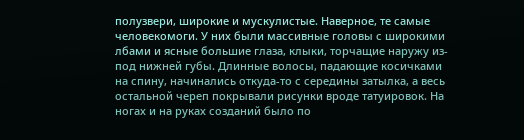полузвери, широкие и мускулистые. Наверное, те самые человекомоги. У них были массивные головы с широкими лбами и ясные большие глаза, клыки, торчащие наружу из-под нижней губы. Длинные волосы, падающие косичками на спину, начинались откуда-то с середины затылка, а весь остальной череп покрывали рисунки вроде татуировок. На ногах и на руках созданий было по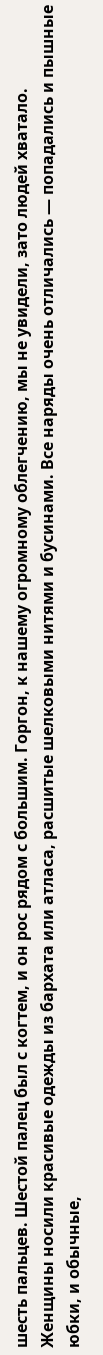шесть пальцев. Шестой палец был с когтем, и он рос рядом с большим. Горгон, к нашему огромному облегчению, мы не увидели, зато людей хватало. Женщины носили красивые одежды из бархата или атласа, расшитые шелковыми нитями и бусинами. Все наряды очень отличались — попадались и пышные юбки, и обычные,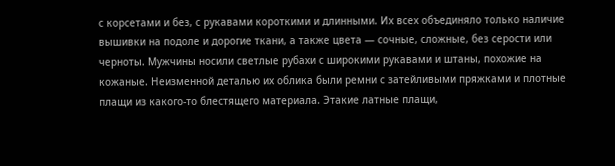с корсетами и без, с рукавами короткими и длинными. Их всех объединяло только наличие вышивки на подоле и дорогие ткани, а также цвета — сочные, сложные, без серости или черноты. Мужчины носили светлые рубахи с широкими рукавами и штаны, похожие на кожаные. Неизменной деталью их облика были ремни с затейливыми пряжками и плотные плащи из какого-то блестящего материала. Этакие латные плащи,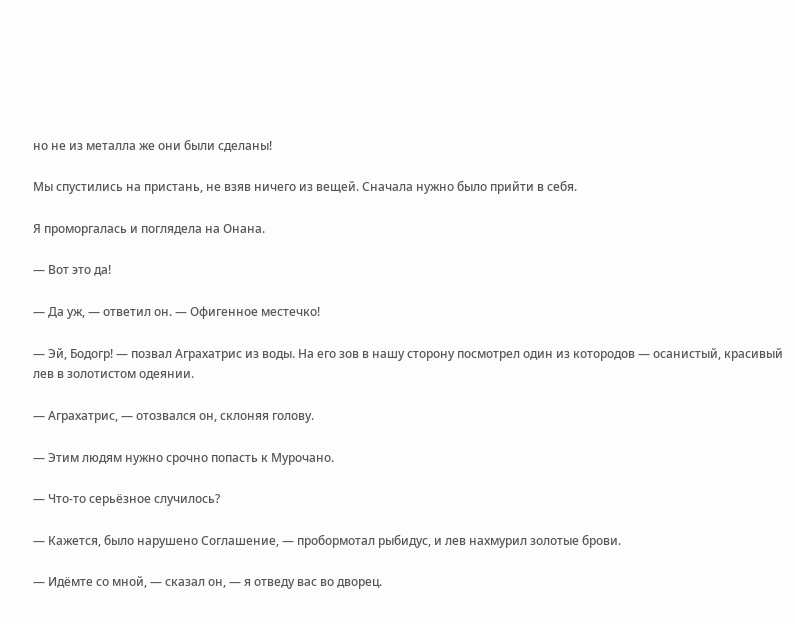но не из металла же они были сделаны!

Мы спустились на пристань, не взяв ничего из вещей. Сначала нужно было прийти в себя.

Я проморгалась и поглядела на Онана.

— Вот это да!

— Да уж, — ответил он. — Офигенное местечко!

— Эй, Бодогр! — позвал Аграхатрис из воды. На его зов в нашу сторону посмотрел один из котородов — осанистый, красивый лев в золотистом одеянии.

— Аграхатрис, — отозвался он, склоняя голову.

— Этим людям нужно срочно попасть к Мурочано.

— Что-то серьёзное случилось?

— Кажется, было нарушено Соглашение, — пробормотал рыбидус, и лев нахмурил золотые брови.

— Идёмте со мной, — сказал он, — я отведу вас во дворец.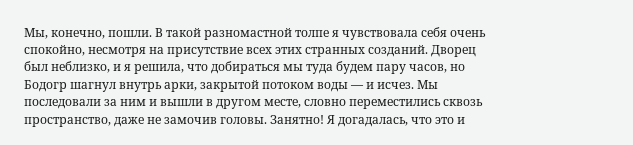Мы, конечно, пошли. В такой разномастной толпе я чувствовала себя очень спокойно, несмотря на присутствие всех этих странных созданий. Дворец был неблизко, и я решила, что добираться мы туда будем пару часов, но Бодогр шагнул внутрь арки, закрытой потоком воды — и исчез. Мы последовали за ним и вышли в другом месте, словно переместились сквозь пространство, даже не замочив головы. Занятно! Я догадалась, что это и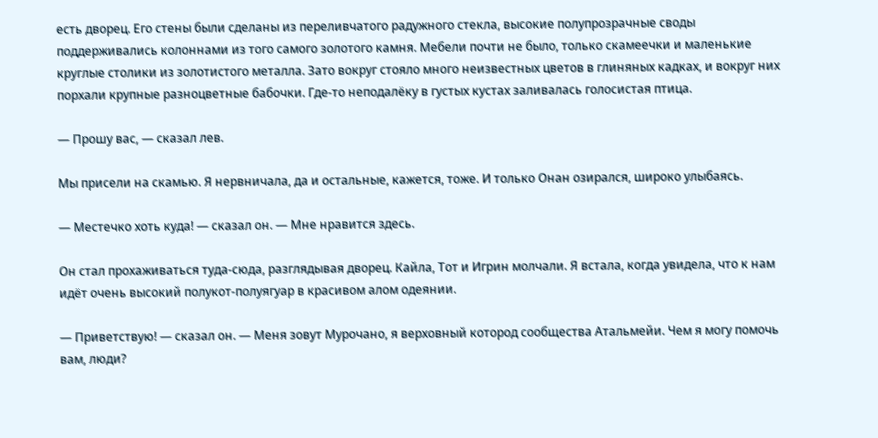есть дворец. Его стены были сделаны из переливчатого радужного стекла, высокие полупрозрачные своды поддерживались колоннами из того самого золотого камня. Мебели почти не было, только скамеечки и маленькие круглые столики из золотистого металла. Зато вокруг стояло много неизвестных цветов в глиняных кадках, и вокруг них порхали крупные разноцветные бабочки. Где-то неподалёку в густых кустах заливалась голосистая птица.

— Прошу вас, — сказал лев.

Мы присели на скамью. Я нервничала, да и остальные, кажется, тоже. И только Онан озирался, широко улыбаясь.

— Местечко хоть куда! — сказал он. — Мне нравится здесь.

Он стал прохаживаться туда-сюда, разглядывая дворец. Кайла, Тот и Игрин молчали. Я встала, когда увидела, что к нам идёт очень высокий полукот-полуягуар в красивом алом одеянии.

— Приветствую! — сказал он. — Меня зовут Мурочано, я верховный котород сообщества Атальмейи. Чем я могу помочь вам, люди?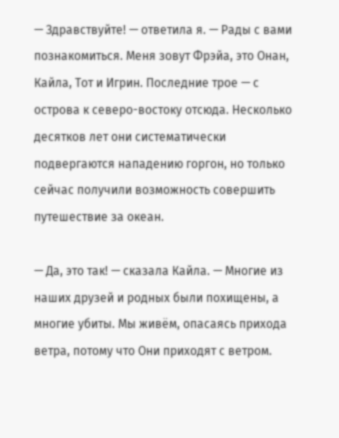— Здравствуйте! — ответила я. — Рады с вами познакомиться. Меня зовут Фрэйа, это Онан, Кайла, Тот и Игрин. Последние трое — с острова к северо-востоку отсюда. Несколько десятков лет они систематически подвергаются нападению горгон, но только сейчас получили возможность совершить путешествие за океан.

— Да, это так! — сказала Кайла. — Многие из наших друзей и родных были похищены, а многие убиты. Мы живём, опасаясь прихода ветра, потому что Они приходят с ветром.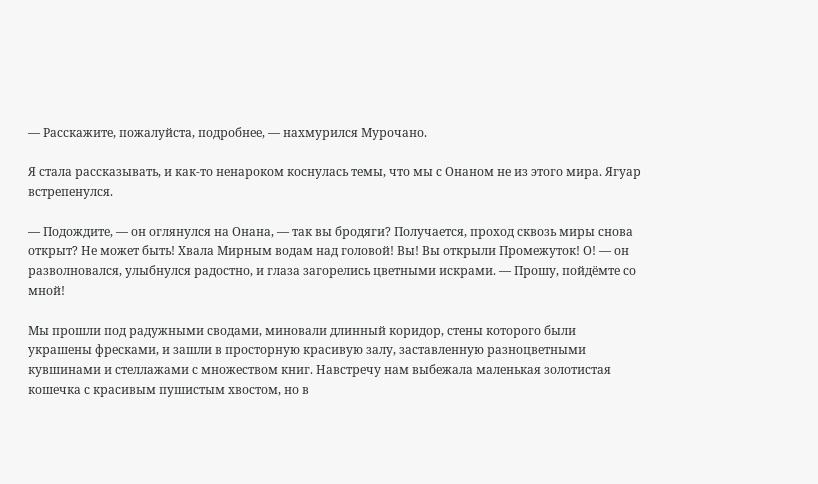— Расскажите, пожалуйста, подробнее, — нахмурился Мурочано.

Я стала рассказывать, и как-то ненароком коснулась темы, что мы с Онаном не из этого мира. Ягуар встрепенулся.

— Подождите, — он оглянулся на Онана, — так вы бродяги? Получается, проход сквозь миры снова открыт? Не может быть! Хвала Мирным водам над головой! Вы! Вы открыли Промежуток! О! — он разволновался, улыбнулся радостно, и глаза загорелись цветными искрами. — Прошу, пойдёмте со мной!

Мы прошли под радужными сводами, миновали длинный коридор, стены которого были украшены фресками, и зашли в просторную красивую залу, заставленную разноцветными кувшинами и стеллажами с множеством книг. Навстречу нам выбежала маленькая золотистая кошечка с красивым пушистым хвостом, но в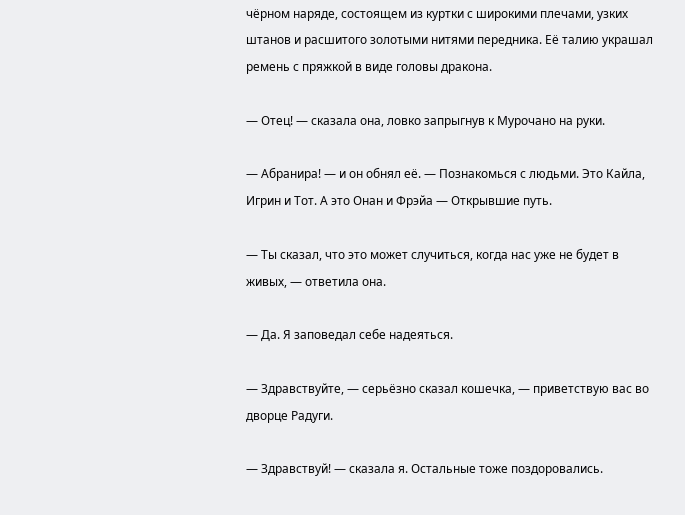чёрном наряде, состоящем из куртки с широкими плечами, узких штанов и расшитого золотыми нитями передника. Её талию украшал ремень с пряжкой в виде головы дракона.

— Отец! — сказала она, ловко запрыгнув к Мурочано на руки.

— Абранира! — и он обнял её. — Познакомься с людьми. Это Кайла, Игрин и Тот. А это Онан и Фрэйа — Открывшие путь.

— Ты сказал, что это может случиться, когда нас уже не будет в живых, — ответила она.

— Да. Я заповедал себе надеяться.

— Здравствуйте, — серьёзно сказал кошечка, — приветствую вас во дворце Радуги.

— Здравствуй! — сказала я. Остальные тоже поздоровались.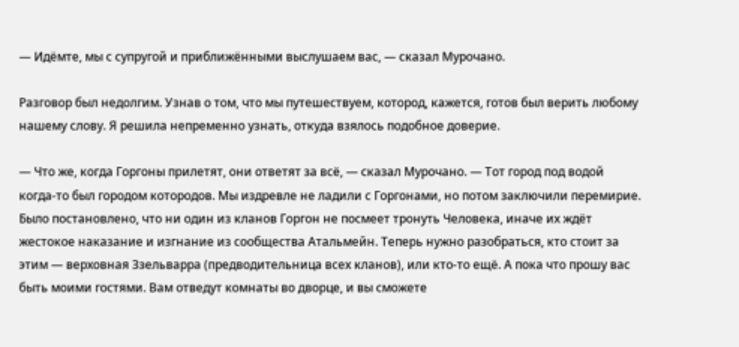— Идёмте, мы с супругой и приближёнными выслушаем вас, — сказал Мурочано.

Разговор был недолгим. Узнав о том, что мы путешествуем, котород, кажется, готов был верить любому нашему слову. Я решила непременно узнать, откуда взялось подобное доверие.

— Что же, когда Горгоны прилетят, они ответят за всё, — сказал Мурочано. — Тот город под водой когда-то был городом котородов. Мы издревле не ладили с Горгонами, но потом заключили перемирие. Было постановлено, что ни один из кланов Горгон не посмеет тронуть Человека, иначе их ждёт жестокое наказание и изгнание из сообщества Атальмейн. Теперь нужно разобраться, кто стоит за этим — верховная Ззельварра (предводительница всех кланов), или кто-то ещё. А пока что прошу вас быть моими гостями. Вам отведут комнаты во дворце, и вы сможете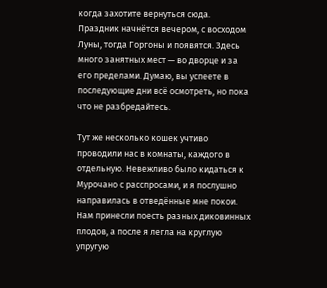когда захотите вернуться сюда. Праздник начнётся вечером, с восходом Луны, тогда Горгоны и появятся. Здесь много занятных мест — во дворце и за его пределами. Думаю, вы успеете в последующие дни всё осмотреть, но пока что не разбредайтесь.

Тут же несколько кошек учтиво проводили нас в комнаты, каждого в отдельную. Невежливо было кидаться к Мурочано с расспросами, и я послушно направилась в отведённые мне покои. Нам принесли поесть разных диковинных плодов, а после я легла на круглую упругую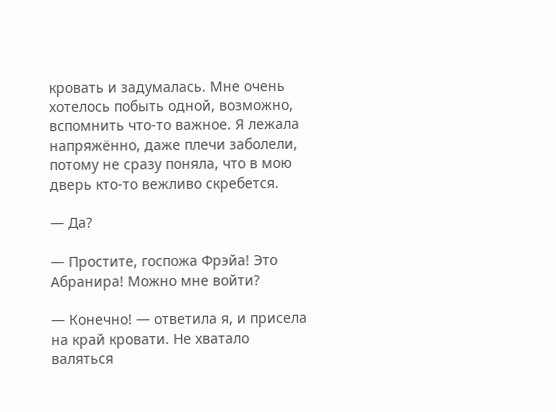кровать и задумалась. Мне очень хотелось побыть одной, возможно, вспомнить что-то важное. Я лежала напряжённо, даже плечи заболели, потому не сразу поняла, что в мою дверь кто-то вежливо скребется.

— Да?

— Простите, госпожа Фрэйа! Это Абранира! Можно мне войти?

— Конечно! — ответила я, и присела на край кровати. Не хватало валяться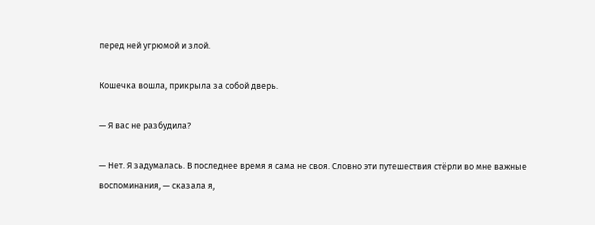перед ней угрюмой и злой.

Кошечка вошла, прикрыла за собой дверь.

— Я вас не разбудила?

— Нет. Я задумалась. В последнее время я сама не своя. Словно эти путешествия стёрли во мне важные воспоминания, — сказала я,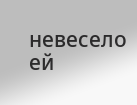невесело ей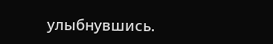улыбнувшись.